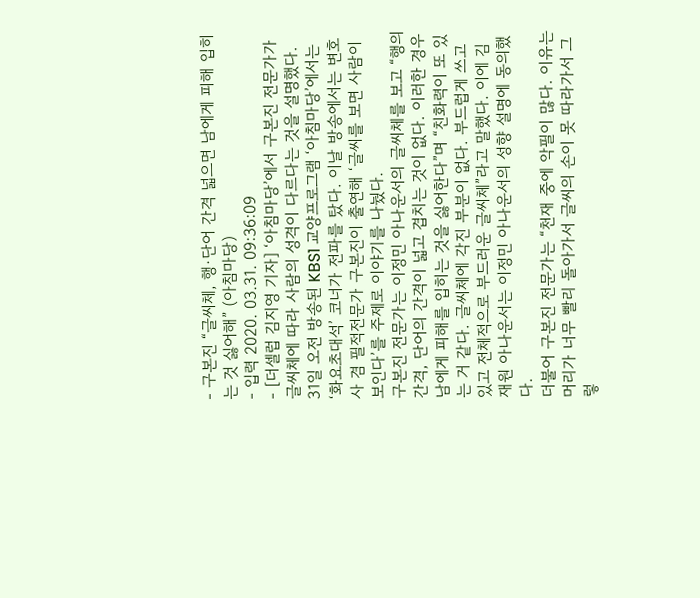- 구본진 “글씨체, 행·단어 간격 넓으면 남에게 피해 입히는 것 싫어해” (아침마당)
- 입력 2020. 03.31. 09:36:09
- [더셀럽 김지영 기자] ‘아침마당’에서 구본진 전문가가 글씨체에 따라 사람의 성격이 다르다는 것을 설명했다.
31일 오전 방송된 KBS1 교양프로그램 ‘아침마당’에서는 ‘화요초대석’ 코너가 전파를 탔다. 이날 방송에서는 변호사 겸 필적전문가 구본진이 출연해 ‘글씨를 보면 사람이 보인다’를 주제로 이야기를 나눴다.
구본진 전문가는 이정민 아나운서의 글씨체를 보고 “행의 간격, 단어의 간격이 넓고 겹치는 것이 없다. 이러한 경우 남에게 피해를 입히는 것을 싫어한다”며 “친화력이 또 있는 거 같다. 글씨체에 각진 부분이 없다. 부드럽게 쓰고 있고 전체적으로 부드러운 글씨체”라고 말했다. 이에 김재원 아나운서는 이정민 아나운서의 성향 설명에 동의했다.
더불어 구본진 전문가는 “천재 중에 악필이 많다. 이유는 머리가 너무 빨리 돌아가서 글씨의 손이 못 따라가서 그렇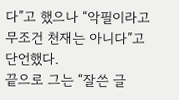다”고 했으나 “악필이라고 무조건 천재는 아니다”고 단언했다.
끝으로 그는 “잘쓴 글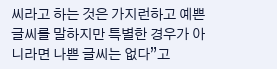씨라고 하는 것은 가지런하고 예쁜 글씨를 말하지만 특별한 경우가 아니라면 나쁜 글씨는 없다”고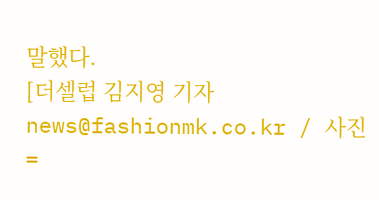말했다.
[더셀럽 김지영 기자 news@fashionmk.co.kr / 사진=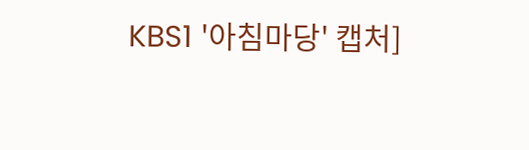KBS1 '아침마당' 캡처]